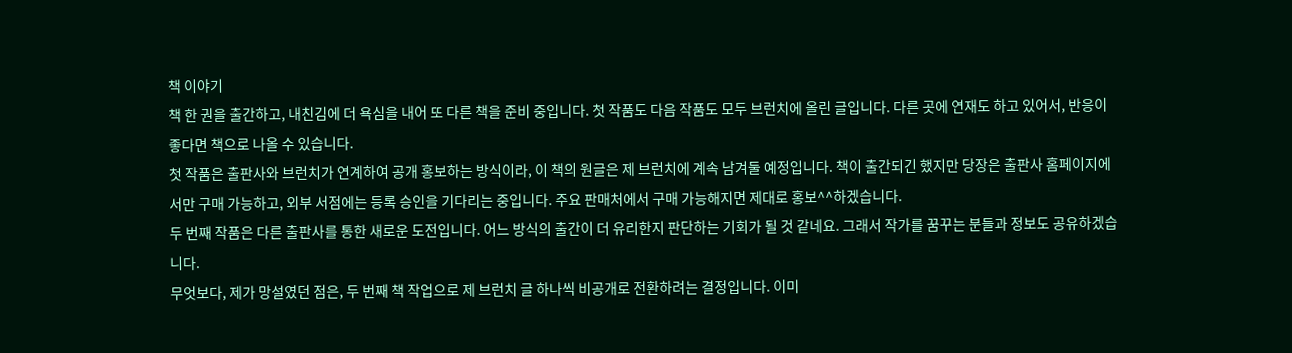책 이야기
책 한 권을 출간하고, 내친김에 더 욕심을 내어 또 다른 책을 준비 중입니다. 첫 작품도 다음 작품도 모두 브런치에 올린 글입니다. 다른 곳에 연재도 하고 있어서, 반응이 좋다면 책으로 나올 수 있습니다.
첫 작품은 출판사와 브런치가 연계하여 공개 홍보하는 방식이라, 이 책의 원글은 제 브런치에 계속 남겨둘 예정입니다. 책이 출간되긴 했지만 당장은 출판사 홈페이지에서만 구매 가능하고, 외부 서점에는 등록 승인을 기다리는 중입니다. 주요 판매처에서 구매 가능해지면 제대로 홍보^^하겠습니다.
두 번째 작품은 다른 출판사를 통한 새로운 도전입니다. 어느 방식의 출간이 더 유리한지 판단하는 기회가 될 것 같네요. 그래서 작가를 꿈꾸는 분들과 정보도 공유하겠습니다.
무엇보다, 제가 망설였던 점은, 두 번째 책 작업으로 제 브런치 글 하나씩 비공개로 전환하려는 결정입니다. 이미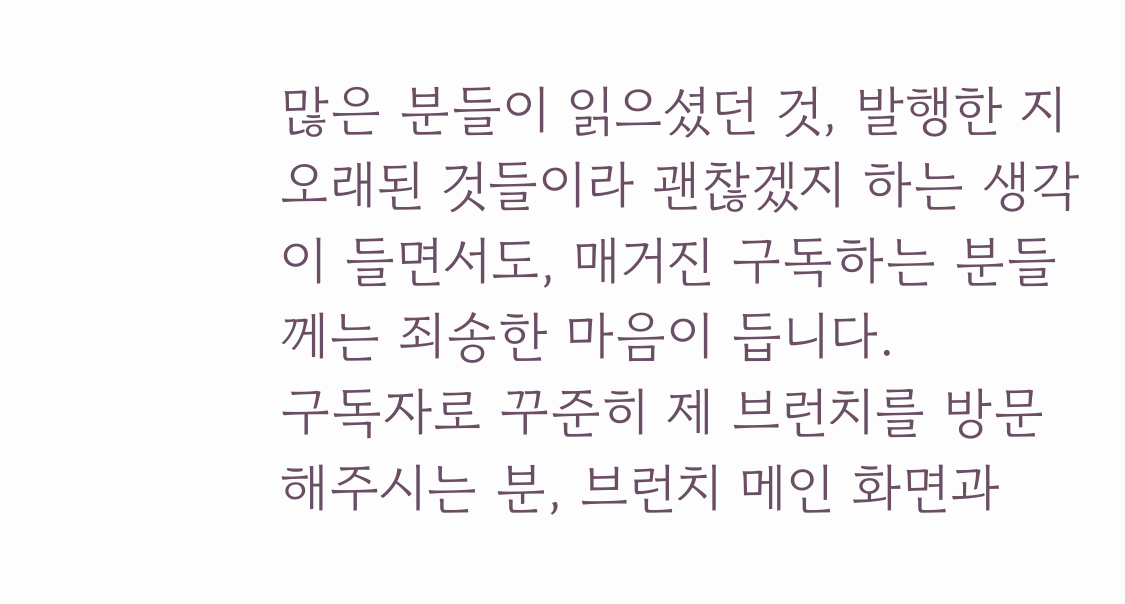많은 분들이 읽으셨던 것, 발행한 지 오래된 것들이라 괜찮겠지 하는 생각이 들면서도, 매거진 구독하는 분들께는 죄송한 마음이 듭니다.
구독자로 꾸준히 제 브런치를 방문해주시는 분, 브런치 메인 화면과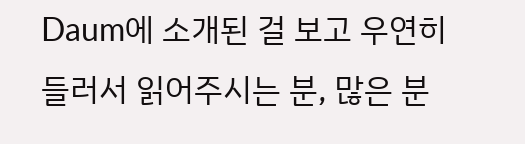Daum에 소개된 걸 보고 우연히 들러서 읽어주시는 분, 많은 분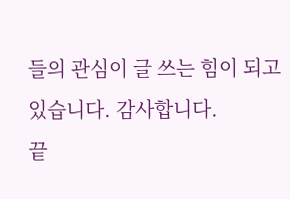들의 관심이 글 쓰는 힘이 되고 있습니다. 감사합니다.
끝